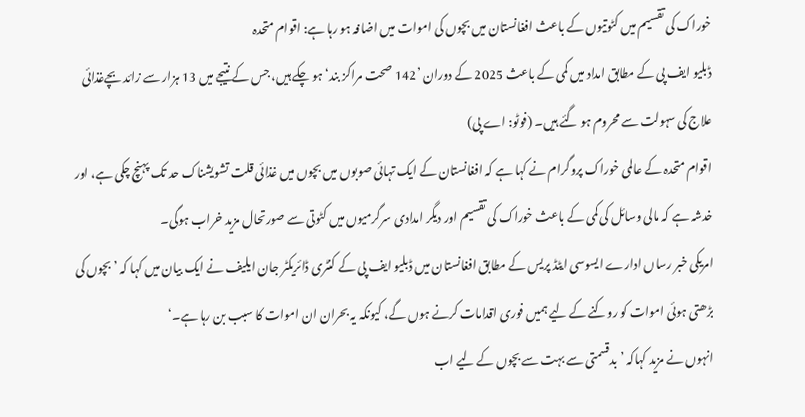خوراک کی تقسیم میں کٹوتیوں کے باعث افغانستان میں بچوں کی اموات میں اضافہ ہو رہا ہے: اقوام متحدہ
ڈبلیو ایف پی کے مطابق امداد میں کمی کے باعث 2025 کے دوران ’142 صحت مراکز بند‘ ہو چکے ہیں، جس کے نتیجے میں 13 ہزار سے زائد بچےغذائی علاج کی سہولت سے محروم ہو گئے ہیں۔ (فوٹو: اے پی)
اقوام متحدہ کے عالمی خوراک پروگرام نے کہا ہے کہ افغانستان کے ایک تہائی صوبوں میں بچوں میں غذائی قلت تشویشناک حد تک پہنچ چکی ہے، اور خدشہ ہے کہ مالی وسائل کی کمی کے باعث خوراک کی تقسیم اور دیگر امدادی سرگرمیوں میں کٹوتی سے صورتحال مزید خراب ہوگی۔
امریکی خبر رساں ادارے ایسوسی ایٹڈ پریس کے مطابق افغانستان میں ڈبلیو ایف پی کے کنٹری ڈائریکٹر جان ایلیف نے ایک بیان میں کہا کہ ’بچوں کی بڑھتی ہوئی اموات کو روکنے کے لیے ہمیں فوری اقدامات کرنے ہوں گے، کیونکہ یہ بحران ان اموات کا سبب بن رہا ہے۔‘
انہوں نے مزید کہاکہ ’بدقسمتی سے بہت سے بچوں کے لیے اب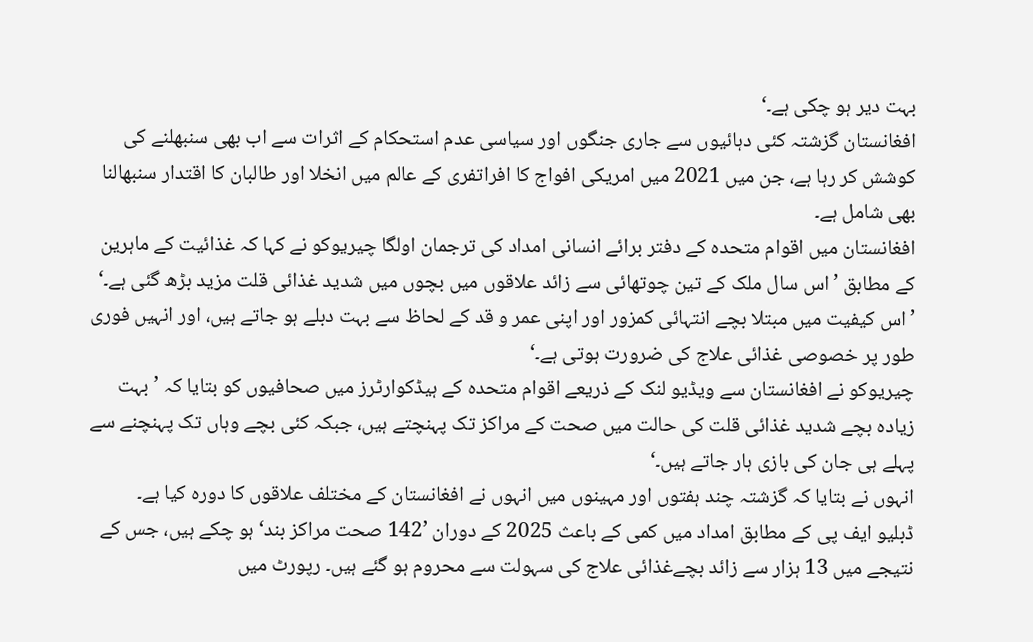بہت دیر ہو چکی ہے۔‘
افغانستان گزشتہ کئی دہائیوں سے جاری جنگوں اور سیاسی عدم استحکام کے اثرات سے اب بھی سنبھلنے کی کوشش کر رہا ہے، جن میں 2021 میں امریکی افواج کا افراتفری کے عالم میں انخلا اور طالبان کا اقتدار سنبھالنا بھی شامل ہے۔
افغانستان میں اقوام متحدہ کے دفتر برائے انسانی امداد کی ترجمان اولگا چیریوکو نے کہا کہ غذائیت کے ماہرین کے مطابق ’اس سال ملک کے تین چوتھائی سے زائد علاقوں میں بچوں میں شدید غذائی قلت مزید بڑھ گئی ہے۔‘
’اس کیفیت میں مبتلا بچے انتہائی کمزور اور اپنی عمر و قد کے لحاظ سے بہت دبلے ہو جاتے ہیں، اور انہیں فوری طور پر خصوصی غذائی علاج کی ضرورت ہوتی ہے۔‘
چیریوکو نے افغانستان سے ویڈیو لنک کے ذریعے اقوام متحدہ کے ہیڈکوارٹرز میں صحافیوں کو بتایا کہ ’بہت زیادہ بچے شدید غذائی قلت کی حالت میں صحت کے مراکز تک پہنچتے ہیں، جبکہ کئی بچے وہاں تک پہنچنے سے پہلے ہی جان کی بازی ہار جاتے ہیں۔‘
انہوں نے بتایا کہ گزشتہ چند ہفتوں اور مہینوں میں انہوں نے افغانستان کے مختلف علاقوں کا دورہ کیا ہے۔
ڈبلیو ایف پی کے مطابق امداد میں کمی کے باعث 2025 کے دوران ’142 صحت مراکز بند‘ ہو چکے ہیں، جس کے نتیجے میں 13 ہزار سے زائد بچےغذائی علاج کی سہولت سے محروم ہو گئے ہیں۔ رپورٹ میں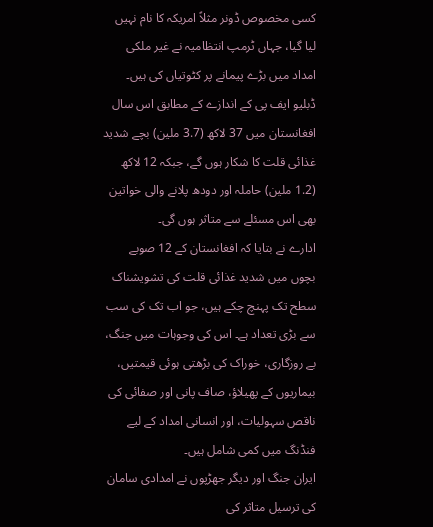کسی مخصوص ڈونر مثلاً امریکہ کا نام نہیں لیا گیا، جہاں ٹرمپ انتظامیہ نے غیر ملکی امداد میں بڑے پیمانے پر کٹوتیاں کی ہیں۔
ڈبلیو ایف پی کے اندازے کے مطابق اس سال افغانستان میں 37 لاکھ (3.7 ملین) بچے شدید غذائی قلت کا شکار ہوں گے، جبکہ 12 لاکھ (1.2 ملین) حاملہ اور دودھ پلانے والی خواتین بھی اس مسئلے سے متاثر ہوں گی۔
ادارے نے بتایا کہ افغانستان کے 12 صوبے بچوں میں شدید غذائی قلت کی تشویشناک سطح تک پہنچ چکے ہیں، جو اب تک کی سب سے بڑی تعداد ہے۔ اس کی وجوہات میں جنگ، بے روزگاری، خوراک کی بڑھتی ہوئی قیمتیں، بیماریوں کے پھیلاؤ، صاف پانی اور صفائی کی ناقص سہولیات، اور انسانی امداد کے لیے فنڈنگ میں کمی شامل ہیں۔
ایران جنگ اور دیگر جھڑپوں نے امدادی سامان کی ترسیل متاثر کی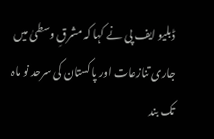ڈبلیو ایف پی نے کہا کہ مشرقِ وسطیٰ میں جاری تنازعات اور پاکستان کی سرحد نو ماہ تک بند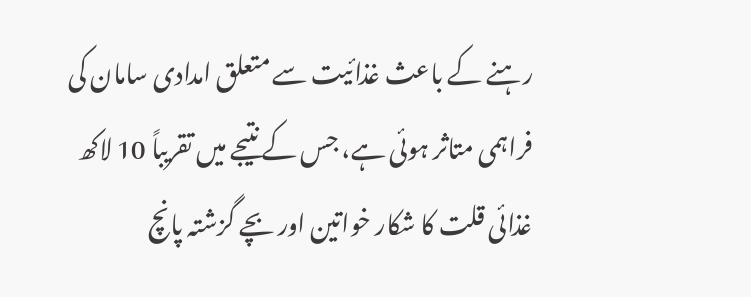رہنے کے باعث غذائیت سے متعلق امدادی سامان کی فراہمی متاثر ہوئی ہے، جس کے نتیجے میں تقریباً 10 لاکھ غذائی قلت کا شکار خواتین اور بچے گزشتہ پانچ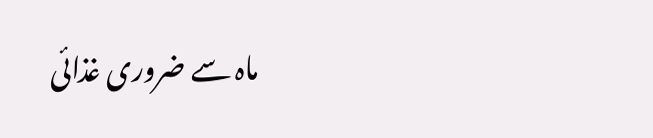ماہ سے ضروری غذائی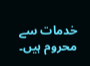خدمات سے محروم ہیں۔